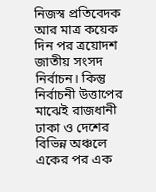নিজস্ব প্রতিবেদক
আর মাত্র কয়েক দিন পর ত্রয়োদশ জাতীয় সংসদ নির্বাচন। কিন্তু নির্বাচনী উত্তাপের মাঝেই রাজধানী ঢাকা ও দেশের বিভিন্ন অঞ্চলে একের পর এক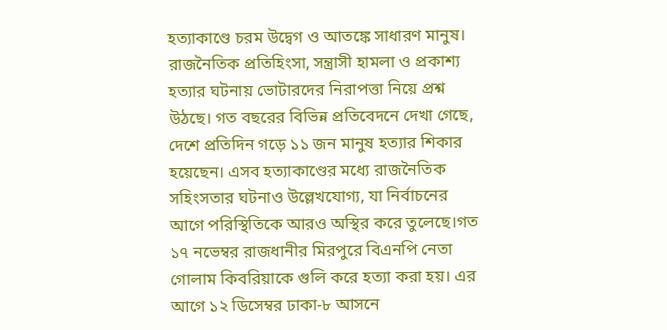হত্যাকাণ্ডে চরম উদ্বেগ ও আতঙ্কে সাধারণ মানুষ। রাজনৈতিক প্রতিহিংসা, সন্ত্রাসী হামলা ও প্রকাশ্য হত্যার ঘটনায় ভোটারদের নিরাপত্তা নিয়ে প্রশ্ন উঠছে। গত বছরের বিভিন্ন প্রতিবেদনে দেখা গেছে, দেশে প্রতিদিন গড়ে ১১ জন মানুষ হত্যার শিকার হয়েছেন। এসব হত্যাকাণ্ডের মধ্যে রাজনৈতিক সহিংসতার ঘটনাও উল্লেখযোগ্য, যা নির্বাচনের আগে পরিস্থিতিকে আরও অস্থির করে তুলেছে।গত ১৭ নভেম্বর রাজধানীর মিরপুরে বিএনপি নেতা গোলাম কিবরিয়াকে গুলি করে হত্যা করা হয়। এর আগে ১২ ডিসেম্বর ঢাকা-৮ আসনে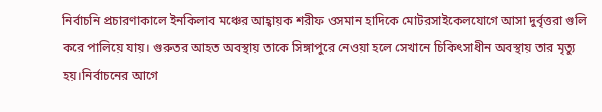নির্বাচনি প্রচারণাকালে ইনকিলাব মঞ্চের আহ্বায়ক শরীফ ওসমান হাদিকে মোটরসাইকেলযোগে আসা দুর্বৃত্তরা গুলি করে পালিয়ে যায়। গুরুতর আহত অবস্থায় তাকে সিঙ্গাপুরে নেওয়া হলে সেখানে চিকিৎসাধীন অবস্থায় তার মৃত্যু হয়।নির্বাচনের আগে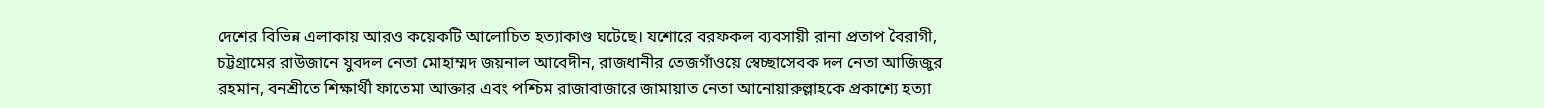দেশের বিভিন্ন এলাকায় আরও কয়েকটি আলোচিত হত্যাকাণ্ড ঘটেছে। যশোরে বরফকল ব্যবসায়ী রানা প্রতাপ বৈরাগী, চট্টগ্রামের রাউজানে যুবদল নেতা মোহাম্মদ জয়নাল আবেদীন, রাজধানীর তেজগাঁওয়ে স্বেচ্ছাসেবক দল নেতা আজিজুর রহমান, বনশ্রীতে শিক্ষার্থী ফাতেমা আক্তার এবং পশ্চিম রাজাবাজারে জামায়াত নেতা আনোয়ারুল্লাহকে প্রকাশ্যে হত্যা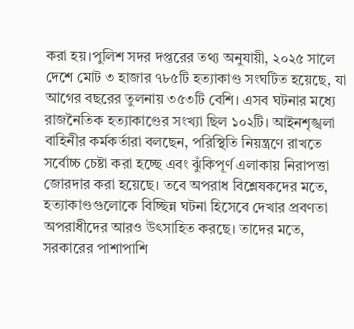করা হয়।পুলিশ সদর দপ্তরের তথ্য অনুযায়ী, ২০২৫ সালে দেশে মোট ৩ হাজার ৭৮৫টি হত্যাকাণ্ড সংঘটিত হয়েছে, যা আগের বছরের তুলনায় ৩৫৩টি বেশি। এসব ঘটনার মধ্যে রাজনৈতিক হত্যাকাণ্ডের সংখ্যা ছিল ১০২টি। আইনশৃঙ্খলা বাহিনীর কর্মকর্তারা বলছেন, পরিস্থিতি নিয়ন্ত্রণে রাখতে সর্বোচ্চ চেষ্টা করা হচ্ছে এবং ঝুঁকিপূর্ণ এলাকায় নিরাপত্তা জোরদার করা হয়েছে। তবে অপরাধ বিশ্লেষকদের মতে, হত্যাকাণ্ডগুলোকে বিচ্ছিন্ন ঘটনা হিসেবে দেখার প্রবণতা অপরাধীদের আরও উৎসাহিত করছে। তাদের মতে, সরকারের পাশাপাশি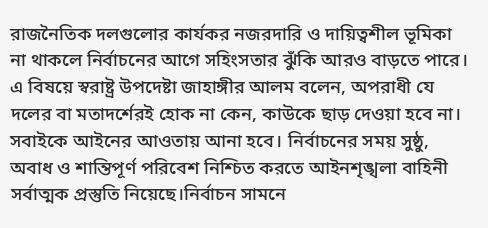রাজনৈতিক দলগুলোর কার্যকর নজরদারি ও দায়িত্বশীল ভূমিকা না থাকলে নির্বাচনের আগে সহিংসতার ঝুঁকি আরও বাড়তে পারে। এ বিষয়ে স্বরাষ্ট্র উপদেষ্টা জাহাঙ্গীর আলম বলেন, অপরাধী যে দলের বা মতাদর্শেরই হোক না কেন, কাউকে ছাড় দেওয়া হবে না। সবাইকে আইনের আওতায় আনা হবে। নির্বাচনের সময় সুষ্ঠু, অবাধ ও শান্তিপূর্ণ পরিবেশ নিশ্চিত করতে আইনশৃঙ্খলা বাহিনী সর্বাত্মক প্রস্তুতি নিয়েছে।নির্বাচন সামনে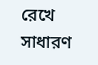রেখে সাধারণ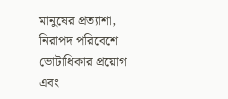মানুষের প্রত্যাশা, নিরাপদ পরিবেশে ভোটাধিকার প্রয়োগ এবং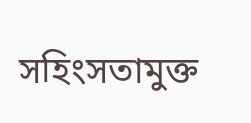সহিংসতামুক্ত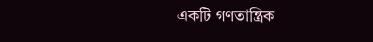একটি গণতান্ত্রিক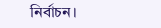নির্বাচন।